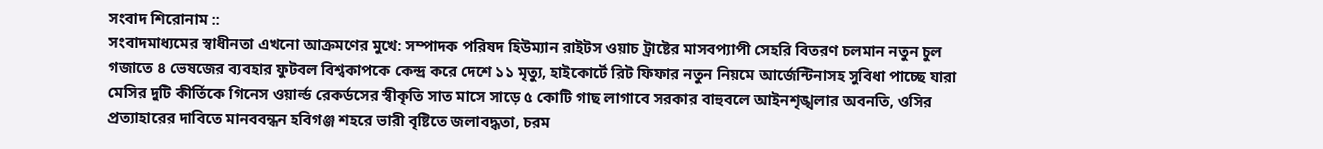সংবাদ শিরোনাম ::
সংবাদমাধ্যমের স্বাধীনতা এখনো আক্রমণের মুখে: সম্পাদক পরিষদ হিউম্যান রাইটস ওয়াচ ট্রাষ্টের মাসবপ্যাপী সেহরি বিতরণ চলমান নতুন চুল গজাতে ৪ ভেষজের ব্যবহার ফুটবল বিশ্বকাপকে কেন্দ্র করে দেশে ১১ মৃত্যু, হাইকোর্টে রিট ফিফার নতুন নিয়মে আর্জেন্টিনাসহ সুবিধা পাচ্ছে যারা মেসির দুটি কীর্তিকে গিনেস ওয়ার্ল্ড রেকর্ডসের স্বীকৃতি সাত মাসে সাড়ে ৫ কোটি গাছ লাগাবে সরকার বাহুবলে আইনশৃঙ্খলার অবনতি, ওসির প্রত্যাহারের দাবিতে মানববন্ধন হবিগঞ্জ শহরে ভারী বৃষ্টিতে জলাবদ্ধতা, চরম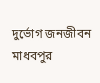দুর্ভোগ জনজীবন মাধবপুর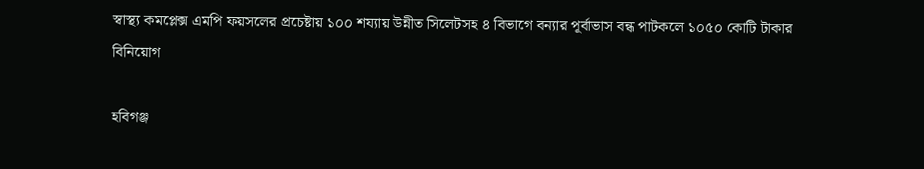স্বাস্থ্য কমপ্লেক্স এমপি ফয়সলের প্রচেষ্টায় ১০০ শয্যায় উন্নীত সিলেটসহ ৪ বিভাগে বন্যার পূর্বাভাস বন্ধ পাটকলে ১০৫০ কোটি টাকার বিনিয়োগ

হবিগঞ্জ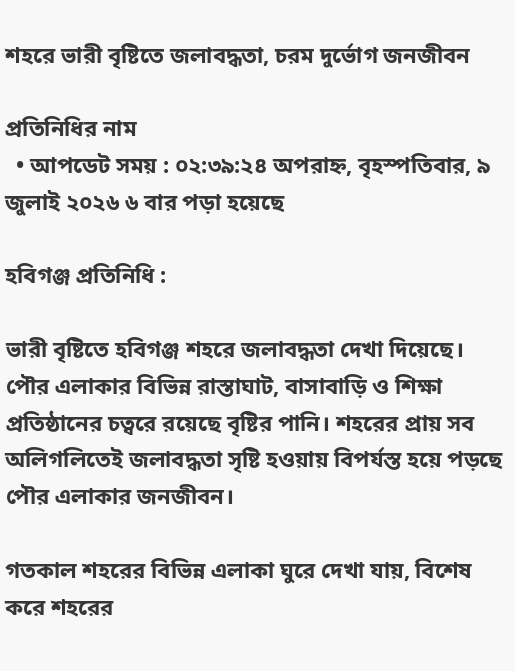শহরে ভারী বৃষ্টিতে জলাবদ্ধতা, চরম দুর্ভোগ জনজীবন

প্রতিনিধির নাম
  • আপডেট সময় : ০২:৩৯:২৪ অপরাহ্ন, বৃহস্পতিবার, ৯ জুলাই ২০২৬ ৬ বার পড়া হয়েছে

হবিগঞ্জ প্রতিনিধি :

ভারী বৃষ্টিতে হবিগঞ্জ শহরে জলাবদ্ধতা দেখা দিয়েছে। পৌর এলাকার বিভিন্ন রাস্তাঘাট, বাসাবাড়ি ও শিক্ষা প্রতিষ্ঠানের চত্বরে রয়েছে বৃষ্টির পানি। শহরের প্রায় সব অলিগলিতেই জলাবদ্ধতা সৃষ্টি হওয়ায় বিপর্যস্ত হয়ে পড়ছে পৌর এলাকার জনজীবন।

গতকাল শহরের বিভিন্ন এলাকা ঘুরে দেখা যায়, বিশেষ করে শহরের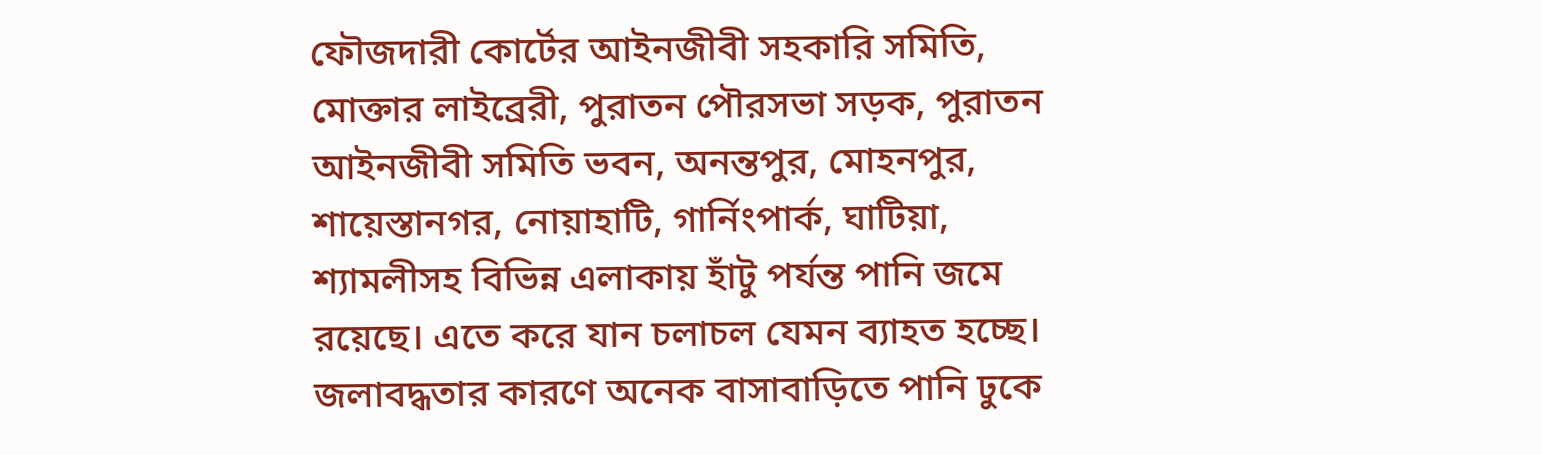ফৌজদারী কোর্টের আইনজীবী সহকারি সমিতি, মোক্তার লাইব্রেরী, পুরাতন পৌরসভা সড়ক, পুরাতন আইনজীবী সমিতি ভবন, অনন্তপুর, মোহনপুর, শায়েস্তানগর, নোয়াহাটি, গার্নিংপার্ক, ঘাটিয়া, শ্যামলীসহ বিভিন্ন এলাকায় হাঁটু পর্যন্ত পানি জমে রয়েছে। এতে করে যান চলাচল যেমন ব্যাহত হচ্ছে। জলাবদ্ধতার কারণে অনেক বাসাবাড়িতে পানি ঢুকে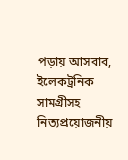পড়ায় আসবাব, ইলেকট্রনিক সামগ্রীসহ নিত্যপ্রয়োজনীয়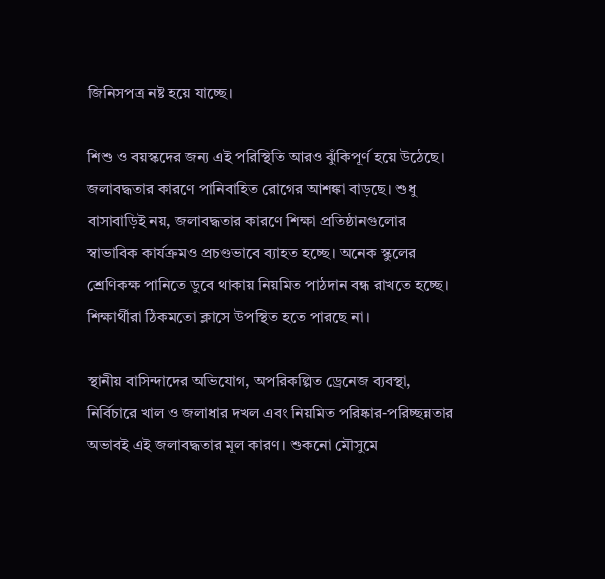জিনিসপত্র নষ্ট হয়ে যাচ্ছে।

শিশু ও বয়স্কদের জন্য এই পরিস্থিতি আরও ঝুঁকিপূর্ণ হয়ে উঠেছে। জলাবদ্ধতার কারণে পানিবাহিত রোগের আশঙ্কা বাড়ছে। শুধু বাসাবাড়িই নয়, জলাবদ্ধতার কারণে শিক্ষা প্রতিষ্ঠানগুলোর স্বাভাবিক কার্যক্রমও প্রচণ্ডভাবে ব্যাহত হচ্ছে। অনেক স্কুলের শ্রেণিকক্ষ পানিতে ডুবে থাকায় নিয়মিত পাঠদান বন্ধ রাখতে হচ্ছে। শিক্ষার্থীরা ঠিকমতো ক্লাসে উপস্থিত হতে পারছে না।

স্থানীয় বাসিন্দাদের অভিযোগ, অপরিকল্পিত ড্রেনেজ ব্যবস্থা, নির্বিচারে খাল ও জলাধার দখল এবং নিয়মিত পরিষ্কার-পরিচ্ছন্নতার অভাবই এই জলাবদ্ধতার মূল কারণ। শুকনো মৌসুমে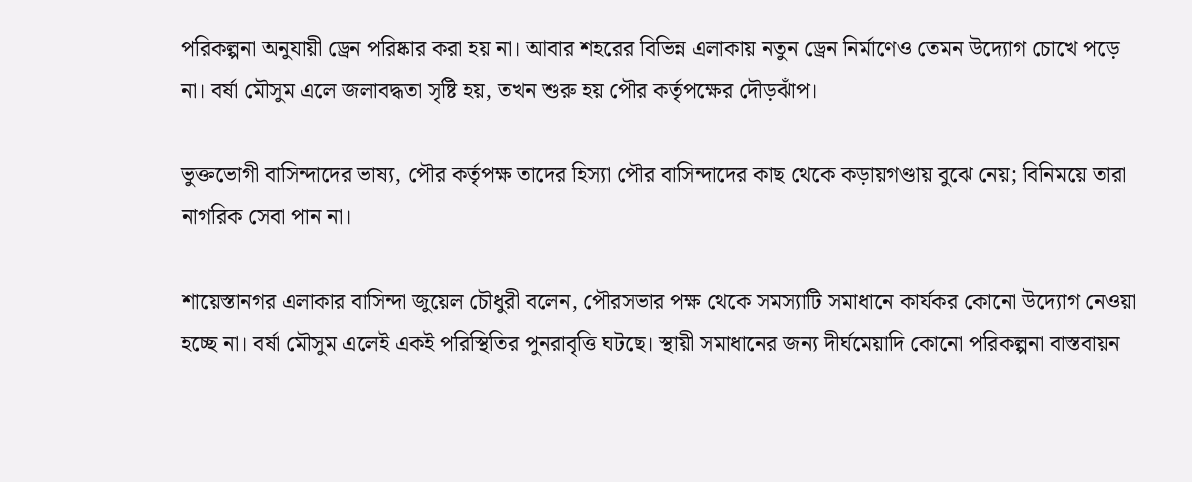পরিকল্পনা অনুযায়ী ড্রেন পরিষ্কার করা হয় না। আবার শহরের বিভিন্ন এলাকায় নতুন ড্রেন নির্মাণেও তেমন উদ্যোগ চোখে পড়ে না। বর্ষা মৌসুম এলে জলাবদ্ধতা সৃষ্টি হয়, তখন শুরু হয় পৌর কর্তৃপক্ষের দৌড়ঝাঁপ।

ভুক্তভোগী বাসিন্দাদের ভাষ্য, পৌর কর্তৃপক্ষ তাদের হিস্যা পৌর বাসিন্দাদের কাছ থেকে কড়ায়গণ্ডায় বুঝে নেয়; বিনিময়ে তারা নাগরিক সেবা পান না।

শায়েস্তানগর এলাকার বাসিন্দা জুয়েল চৌধুরী বলেন, পৌরসভার পক্ষ থেকে সমস্যাটি সমাধানে কার্যকর কোনো উদ্যোগ নেওয়া হচ্ছে না। বর্ষা মৌসুম এলেই একই পরিস্থিতির পুনরাবৃত্তি ঘটছে। স্থায়ী সমাধানের জন্য দীর্ঘমেয়াদি কোনো পরিকল্পনা বাস্তবায়ন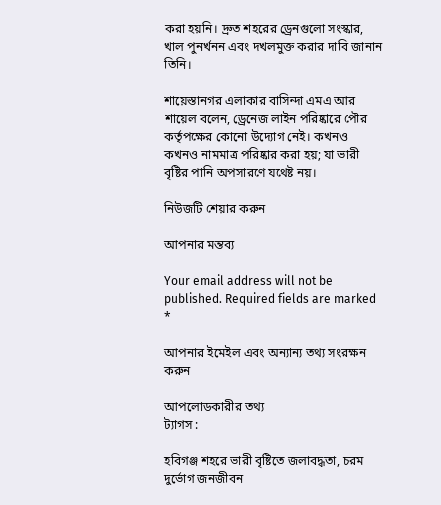করা হয়নি। দ্রুত শহরের ড্রেনগুলো সংস্কার, খাল পুনর্খনন এবং দখলমুক্ত করার দাবি জানান তিনি।

শায়েস্তানগর এলাকার বাসিন্দা এমএ আর শায়েল বলেন, ড্রেনেজ লাইন পরিষ্কারে পৌর কর্তৃপক্ষের কোনো উদ্যোগ নেই। কখনও কখনও নামমাত্র পরিষ্কার করা হয়; যা ভারী বৃষ্টির পানি অপসারণে যথেষ্ট নয়।

নিউজটি শেয়ার করুন

আপনার মন্তব্য

Your email address will not be published. Required fields are marked *

আপনার ইমেইল এবং অন্যান্য তথ্য সংরক্ষন করুন

আপলোডকারীর তথ্য
ট্যাগস :

হবিগঞ্জ শহরে ভারী বৃষ্টিতে জলাবদ্ধতা, চরম দুর্ভোগ জনজীবন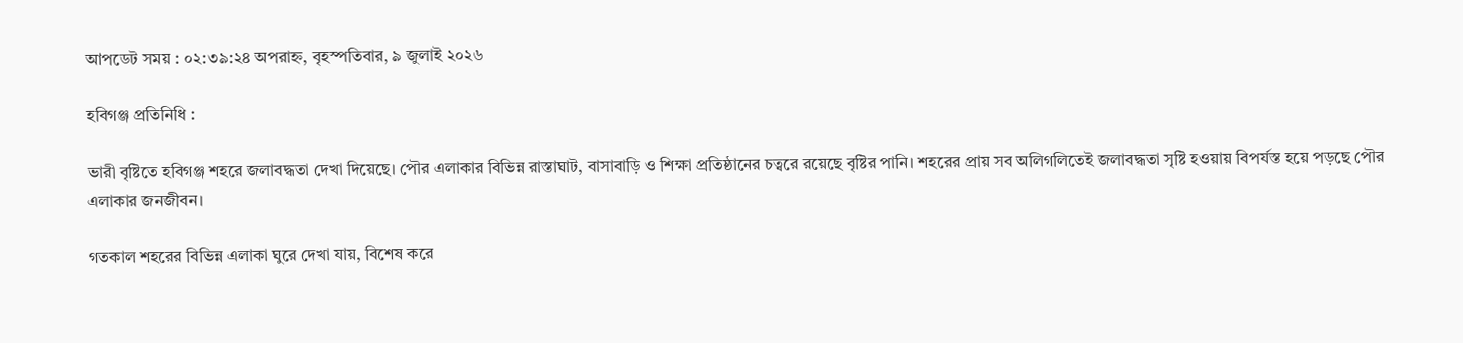আপডেট সময় : ০২:৩৯:২৪ অপরাহ্ন, বৃহস্পতিবার, ৯ জুলাই ২০২৬

হবিগঞ্জ প্রতিনিধি :

ভারী বৃষ্টিতে হবিগঞ্জ শহরে জলাবদ্ধতা দেখা দিয়েছে। পৌর এলাকার বিভিন্ন রাস্তাঘাট, বাসাবাড়ি ও শিক্ষা প্রতিষ্ঠানের চত্বরে রয়েছে বৃষ্টির পানি। শহরের প্রায় সব অলিগলিতেই জলাবদ্ধতা সৃষ্টি হওয়ায় বিপর্যস্ত হয়ে পড়ছে পৌর এলাকার জনজীবন।

গতকাল শহরের বিভিন্ন এলাকা ঘুরে দেখা যায়, বিশেষ করে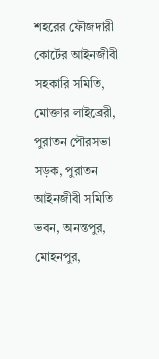শহরের ফৌজদারী কোর্টের আইনজীবী সহকারি সমিতি, মোক্তার লাইব্রেরী, পুরাতন পৌরসভা সড়ক, পুরাতন আইনজীবী সমিতি ভবন, অনন্তপুর, মোহনপুর,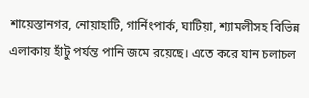শায়েস্তানগর, নোয়াহাটি, গার্নিংপার্ক, ঘাটিয়া, শ্যামলীসহ বিভিন্ন এলাকায় হাঁটু পর্যন্ত পানি জমে রয়েছে। এতে করে যান চলাচল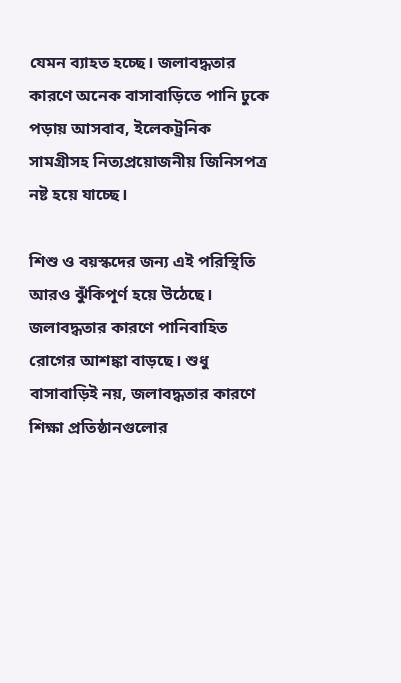যেমন ব্যাহত হচ্ছে। জলাবদ্ধতার কারণে অনেক বাসাবাড়িতে পানি ঢুকে পড়ায় আসবাব, ইলেকট্রনিক সামগ্রীসহ নিত্যপ্রয়োজনীয় জিনিসপত্র নষ্ট হয়ে যাচ্ছে।

শিশু ও বয়স্কদের জন্য এই পরিস্থিতি আরও ঝুঁকিপূর্ণ হয়ে উঠেছে। জলাবদ্ধতার কারণে পানিবাহিত রোগের আশঙ্কা বাড়ছে। শুধু বাসাবাড়িই নয়, জলাবদ্ধতার কারণে শিক্ষা প্রতিষ্ঠানগুলোর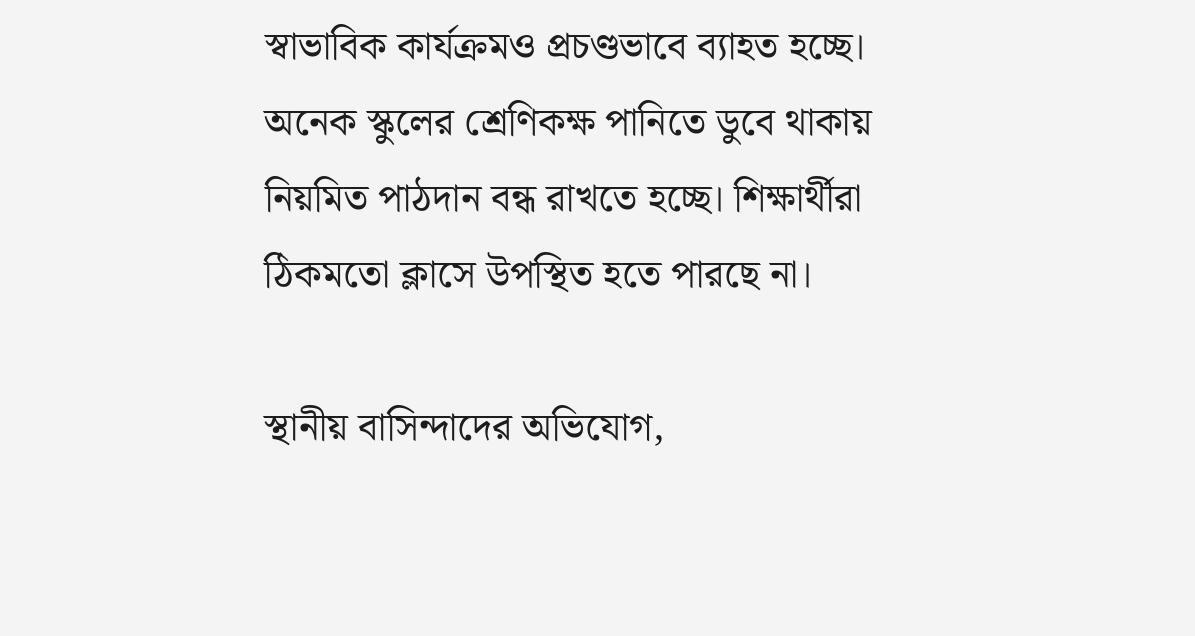স্বাভাবিক কার্যক্রমও প্রচণ্ডভাবে ব্যাহত হচ্ছে। অনেক স্কুলের শ্রেণিকক্ষ পানিতে ডুবে থাকায় নিয়মিত পাঠদান বন্ধ রাখতে হচ্ছে। শিক্ষার্থীরা ঠিকমতো ক্লাসে উপস্থিত হতে পারছে না।

স্থানীয় বাসিন্দাদের অভিযোগ,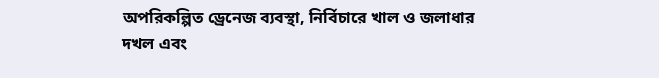অপরিকল্পিত ড্রেনেজ ব্যবস্থা, নির্বিচারে খাল ও জলাধার দখল এবং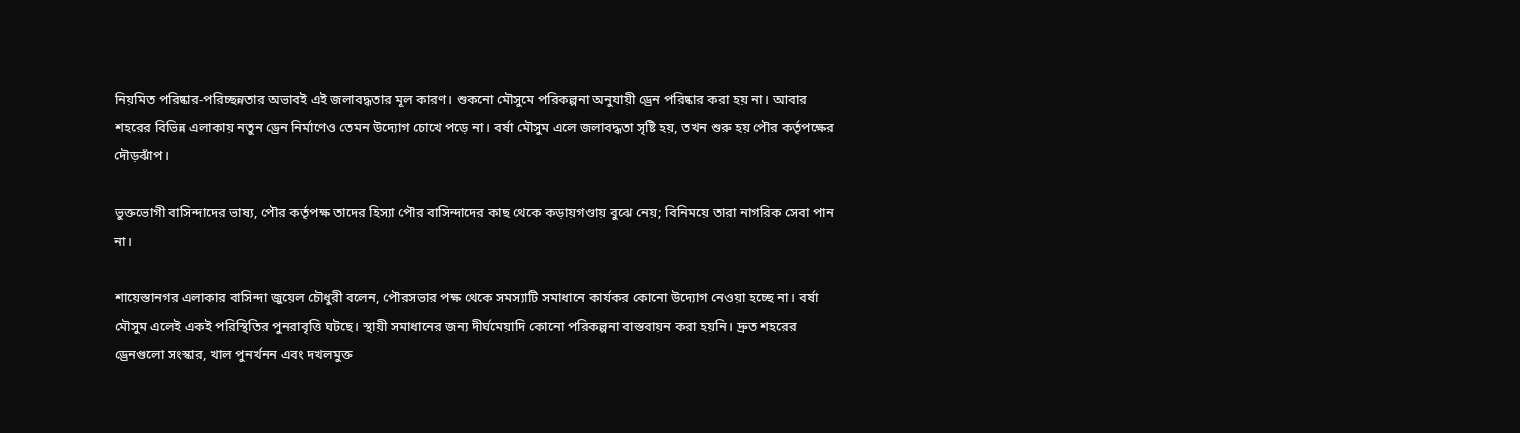নিয়মিত পরিষ্কার-পরিচ্ছন্নতার অভাবই এই জলাবদ্ধতার মূল কারণ। শুকনো মৌসুমে পরিকল্পনা অনুযায়ী ড্রেন পরিষ্কার করা হয় না। আবার শহরের বিভিন্ন এলাকায় নতুন ড্রেন নির্মাণেও তেমন উদ্যোগ চোখে পড়ে না। বর্ষা মৌসুম এলে জলাবদ্ধতা সৃষ্টি হয়, তখন শুরু হয় পৌর কর্তৃপক্ষের দৌড়ঝাঁপ।

ভুক্তভোগী বাসিন্দাদের ভাষ্য, পৌর কর্তৃপক্ষ তাদের হিস্যা পৌর বাসিন্দাদের কাছ থেকে কড়ায়গণ্ডায় বুঝে নেয়; বিনিময়ে তারা নাগরিক সেবা পান না।

শায়েস্তানগর এলাকার বাসিন্দা জুয়েল চৌধুরী বলেন, পৌরসভার পক্ষ থেকে সমস্যাটি সমাধানে কার্যকর কোনো উদ্যোগ নেওয়া হচ্ছে না। বর্ষা মৌসুম এলেই একই পরিস্থিতির পুনরাবৃত্তি ঘটছে। স্থায়ী সমাধানের জন্য দীর্ঘমেয়াদি কোনো পরিকল্পনা বাস্তবায়ন করা হয়নি। দ্রুত শহরের ড্রেনগুলো সংস্কার, খাল পুনর্খনন এবং দখলমুক্ত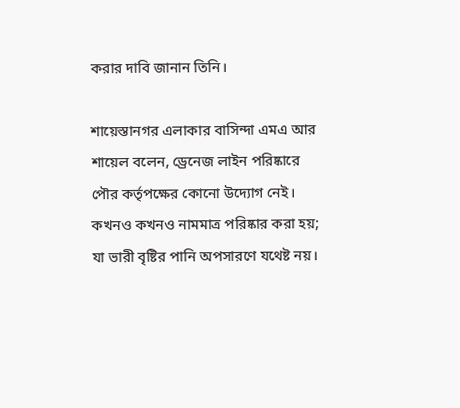করার দাবি জানান তিনি।

শায়েস্তানগর এলাকার বাসিন্দা এমএ আর শায়েল বলেন, ড্রেনেজ লাইন পরিষ্কারে পৌর কর্তৃপক্ষের কোনো উদ্যোগ নেই। কখনও কখনও নামমাত্র পরিষ্কার করা হয়; যা ভারী বৃষ্টির পানি অপসারণে যথেষ্ট নয়।